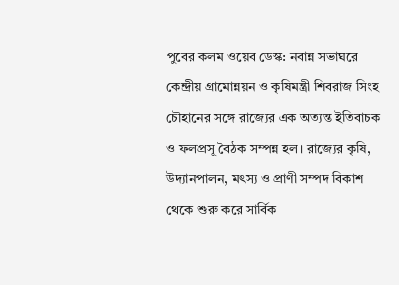পুবের কলম ওয়েব ডেস্ক: নবান্ন সভাঘরে কেন্দ্রীয় গ্রামোন্নয়ন ও কৃষিমন্ত্রী শিবরাজ সিংহ চৌহানের সঙ্গে রাজ্যের এক অত্যন্ত ইতিবাচক ও ফলপ্রসূ বৈঠক সম্পন্ন হল। রাজ্যের কৃষি, উদ্যানপালন, মৎস্য ও প্রাণী সম্পদ বিকাশ থেকে শুরু করে সার্বিক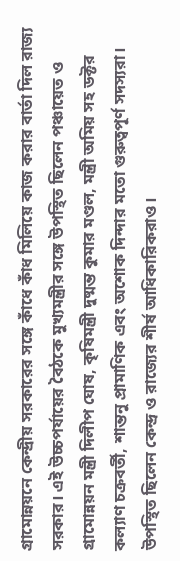গ্রামোন্নয়নে কেন্দ্রীয় সরকারের সঙ্গে কাঁধে কাঁধ মিলিয়ে কাজ করার বার্তা দিল রাজ্য সরকার। এই উচ্চপর্যায়ের বৈঠকে মুখ্যমন্ত্রীর সঙ্গে উপস্থিত ছিলেন পঞ্চায়েত ও গ্রামোন্নয়ন মন্ত্রী দিলীপ ঘোষ, কৃষিমন্ত্রী দুষ্মন্ত কুমার মণ্ডল, মন্ত্রী অমিয় সহ ডক্টর কল্যাণ চক্রবর্তী, শান্তনু প্রামাণিক এবং অশোক দিন্দার মতো গুরুত্বপূর্ণ সদস্যরা। উপস্থিত ছিলেন কেন্দ্র ও রাজ্যের শীর্ষ আধিকারিকরাও।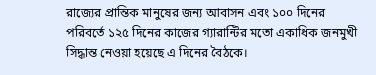রাজ্যের প্রান্তিক মানুষের জন্য আবাসন এবং ১০০ দিনের পরিবর্তে ১২৫ দিনের কাজের গ্যারান্টির মতো একাধিক জনমুখী সিদ্ধান্ত নেওয়া হয়েছে এ দিনের বৈঠকে।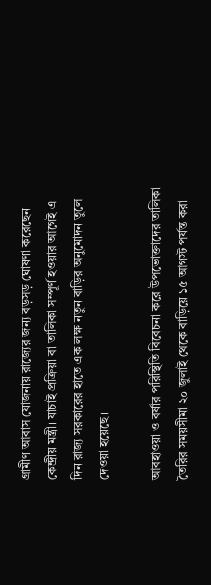গ্রামীণ আবাস যোজনায় রাজ্যের জন্য বড়সড় ঘোষণা করেছেন কেন্দ্রীয় মন্ত্রী। যাচাই প্রক্রিয়া বা তালিকা সম্পূর্ণ হওয়ার আগেই এ দিন রাজ্য সরকারের হাতে এক লক্ষ নতুন বাড়ির অনুমোদন তুলে দেওয়া হয়েছে।

আবহাওয়া ও বর্ষার পরিস্থিতি বিবেচনা করে উপভোক্তাদের তালিকা তৈরির সময়সীমা ২০ জুলাই থেকে বাড়িয়ে ১৫ আগস্ট পর্যন্ত করা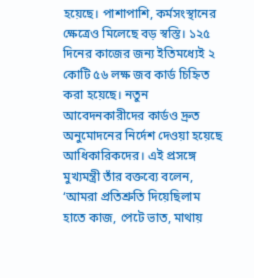হয়েছে। পাশাপাশি, কর্মসংস্থানের ক্ষেত্রেও মিলেছে বড় স্বস্তি। ১২৫ দিনের কাজের জন্য ইতিমধ্যেই ২ কোটি ৫৬ লক্ষ জব কার্ড চিহ্নিত করা হয়েছে। নতুন আবেদনকারীদের কার্ডও দ্রুত অনুমোদনের নির্দেশ দেওয়া হয়েছে আধিকারিকদের। এই প্রসঙ্গে মুখ্যমন্ত্রী তাঁর বক্তব্যে বলেন, ‘আমরা প্রতিশ্রুতি দিয়েছিলাম হাতে কাজ, পেটে ভাত, মাথায়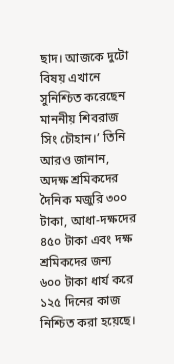ছাদ। আজকে দুটো বিষয় এখানে সুনিশ্চিত করেছেন মাননীয় শিবরাজ সিং চৌহান।’ তিনি আরও জানান, অদক্ষ শ্রমিকদের দৈনিক মজুরি ৩০০ টাকা, আধা-দক্ষদের ৪৫০ টাকা এবং দক্ষ শ্রমিকদের জন্য ৬০০ টাকা ধার্য করে ১২৫ দিনের কাজ নিশ্চিত করা হয়েছে।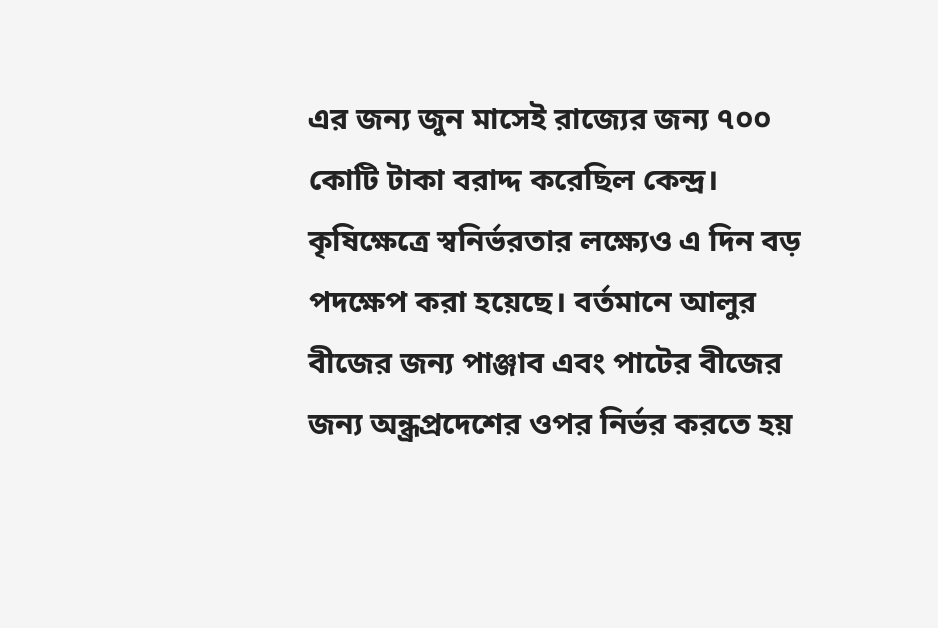এর জন্য জুন মাসেই রাজ্যের জন্য ৭০০ কোটি টাকা বরাদ্দ করেছিল কেন্দ্র।
কৃষিক্ষেত্রে স্বনির্ভরতার লক্ষ্যেও এ দিন বড় পদক্ষেপ করা হয়েছে। বর্তমানে আলুর বীজের জন্য পাঞ্জাব এবং পাটের বীজের জন্য অন্ধ্রপ্রদেশের ওপর নির্ভর করতে হয়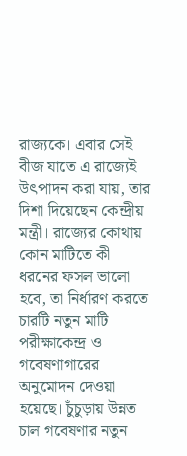রাজ্যকে। এবার সেই বীজ যাতে এ রাজ্যেই উৎপাদন করা যায়, তার দিশা দিয়েছেন কেন্দ্রীয় মন্ত্রী। রাজ্যের কোথায় কোন মাটিতে কী ধরনের ফসল ভালো হবে, তা নির্ধারণ করতে চারটি নতুন মাটি পরীক্ষাকেন্দ্র ও গবেষণাগারের অনুমোদন দেওয়া হয়েছে। চুঁচুড়ায় উন্নত চাল গবেষণার নতুন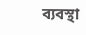ব্যবস্থা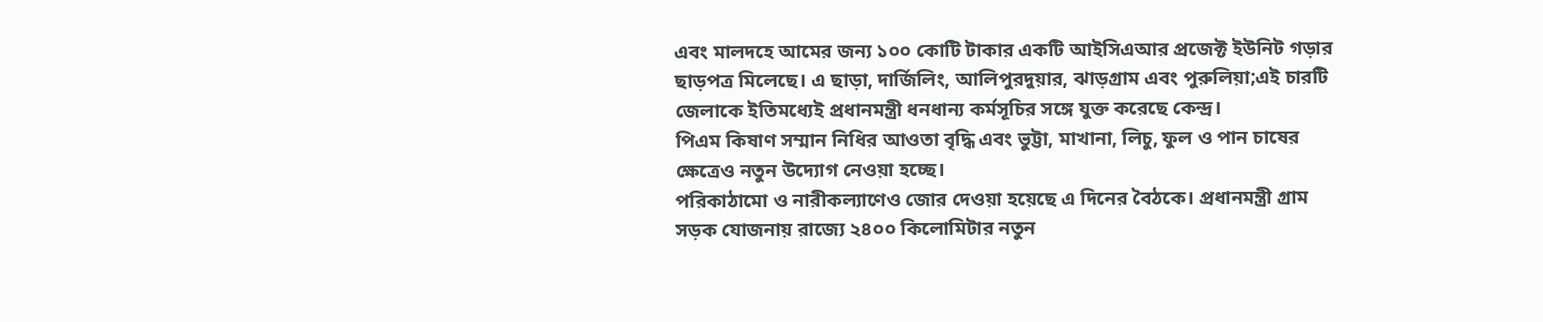এবং মালদহে আমের জন্য ১০০ কোটি টাকার একটি আইসিএআর প্রজেক্ট ইউনিট গড়ার ছাড়পত্র মিলেছে। এ ছাড়া, দার্জিলিং, আলিপুরদুয়ার, ঝাড়গ্রাম এবং পুরুলিয়া;এই চারটি জেলাকে ইতিমধ্যেই প্রধানমন্ত্রী ধনধান্য কর্মসূচির সঙ্গে যুক্ত করেছে কেন্দ্র।
পিএম কিষাণ সম্মান নিধির আওতা বৃদ্ধি এবং ভুট্টা, মাখানা, লিচু, ফুল ও পান চাষের ক্ষেত্রেও নতুন উদ্যোগ নেওয়া হচ্ছে।
পরিকাঠামো ও নারীকল্যাণেও জোর দেওয়া হয়েছে এ দিনের বৈঠকে। প্রধানমন্ত্রী গ্রাম সড়ক যোজনায় রাজ্যে ২৪০০ কিলোমিটার নতুন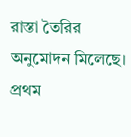রাস্তা তৈরির অনুমোদন মিলেছে। প্রথম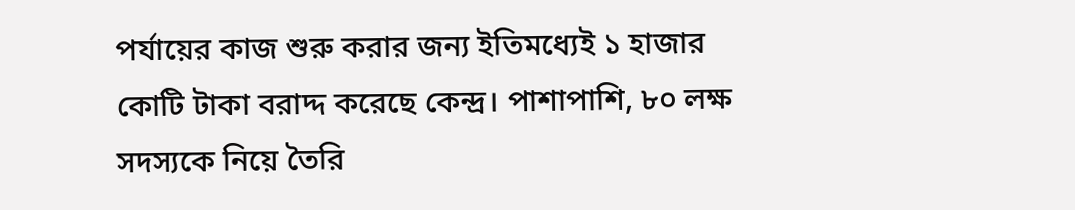পর্যায়ের কাজ শুরু করার জন্য ইতিমধ্যেই ১ হাজার কোটি টাকা বরাদ্দ করেছে কেন্দ্র। পাশাপাশি, ৮০ লক্ষ সদস্যকে নিয়ে তৈরি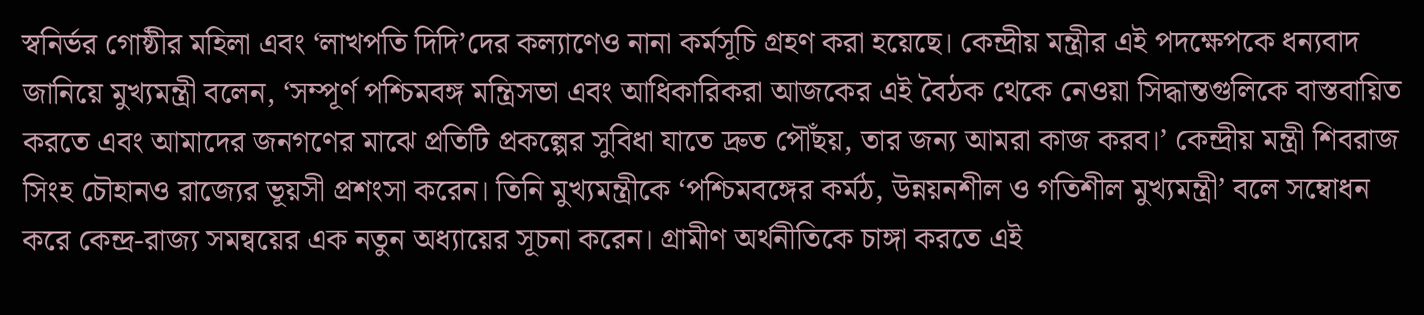স্বনির্ভর গোষ্ঠীর মহিলা এবং ‘লাখপতি দিদি’দের কল্যাণেও নানা কর্মসূচি গ্রহণ করা হয়েছে। কেন্দ্রীয় মন্ত্রীর এই পদক্ষেপকে ধন্যবাদ জানিয়ে মুখ্যমন্ত্রী বলেন, ‘সম্পূর্ণ পশ্চিমবঙ্গ মন্ত্রিসভা এবং আধিকারিকরা আজকের এই বৈঠক থেকে নেওয়া সিদ্ধান্তগুলিকে বাস্তবায়িত করতে এবং আমাদের জনগণের মাঝে প্রতিটি প্রকল্পের সুবিধা যাতে দ্রুত পৌঁছয়, তার জন্য আমরা কাজ করব।’ কেন্দ্রীয় মন্ত্রী শিবরাজ সিংহ চৌহানও রাজ্যের ভূয়সী প্রশংসা করেন। তিনি মুখ্যমন্ত্রীকে ‘পশ্চিমবঙ্গের কর্মঠ, উন্নয়নশীল ও গতিশীল মুখ্যমন্ত্রী’ বলে সম্বোধন করে কেন্দ্র-রাজ্য সমন্বয়ের এক নতুন অধ্যায়ের সূচনা করেন। গ্রামীণ অর্থনীতিকে চাঙ্গা করতে এই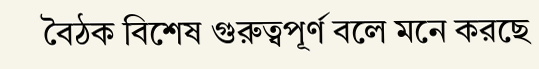বৈঠক বিশেষ গুরুত্বপূর্ণ বলে মনে করছে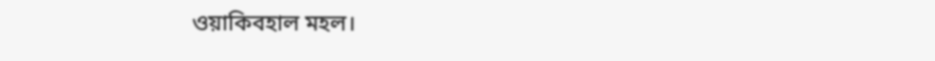ওয়াকিবহাল মহল।